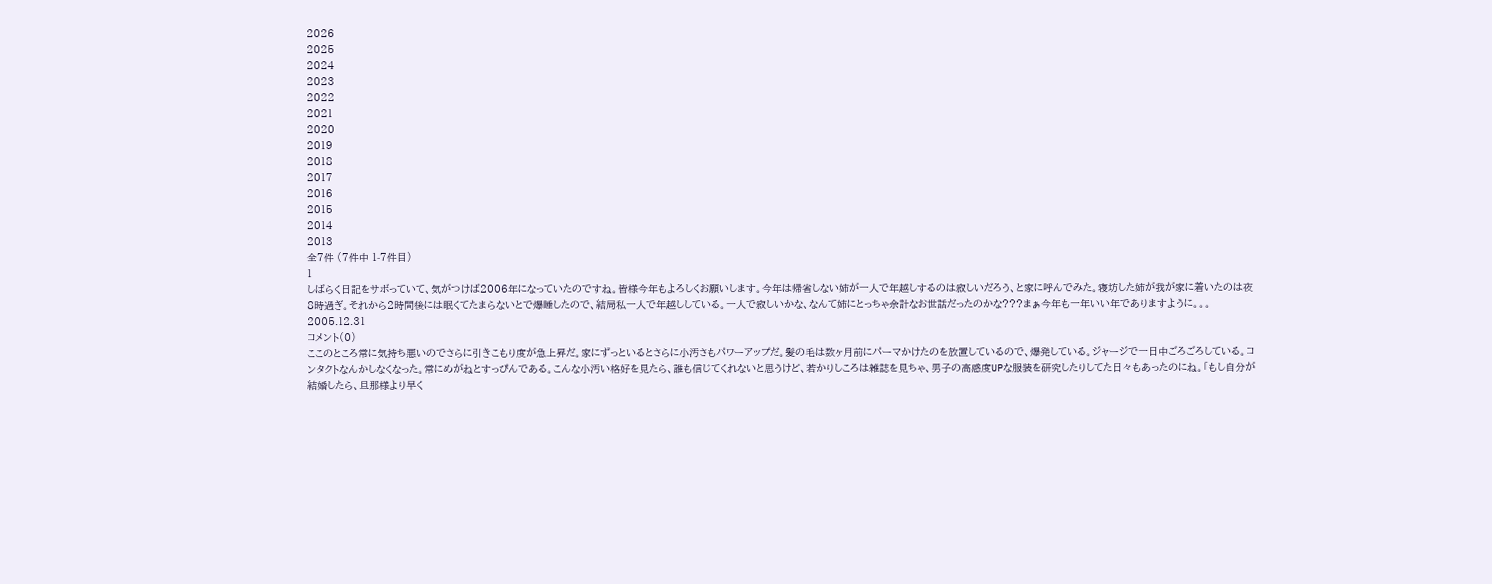2026
2025
2024
2023
2022
2021
2020
2019
2018
2017
2016
2015
2014
2013
全7件 (7件中 1-7件目)
1
しばらく日記をサボっていて、気がつけば2006年になっていたのですね。皆様今年もよろしくお願いします。今年は帰省しない姉が一人で年越しするのは寂しいだろう、と家に呼んでみた。寝坊した姉が我が家に着いたのは夜8時過ぎ。それから2時間後には眠くてたまらないとで爆睡したので、結局私一人で年越ししている。一人で寂しいかな、なんて姉にとっちゃ余計なお世話だったのかな???まぁ今年も一年いい年でありますように。。。
2005.12.31
コメント(0)
ここのところ常に気持ち悪いのでさらに引きこもり度が急上昇だ。家にずっといるとさらに小汚さもパワーアップだ。髪の毛は数ヶ月前にパーマかけたのを放置しているので、爆発している。ジャージで一日中ごろごろしている。コンタクトなんかしなくなった。常にめがねとすっぴんである。こんな小汚い格好を見たら、誰も信じてくれないと思うけど、若かりしころは雑誌を見ちゃ、男子の高感度UPな服装を研究したりしてた日々もあったのにね。「もし自分が結婚したら、旦那様より早く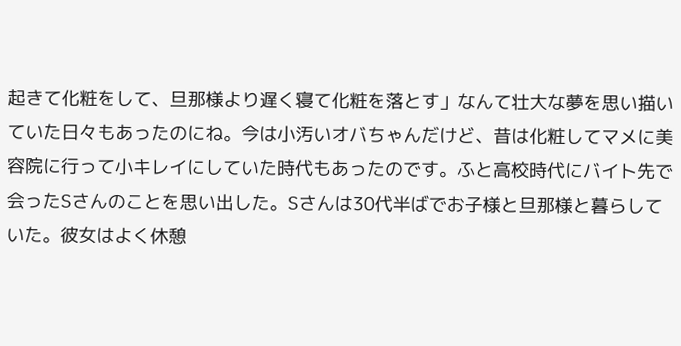起きて化粧をして、旦那様より遅く寝て化粧を落とす」なんて壮大な夢を思い描いていた日々もあったのにね。今は小汚いオバちゃんだけど、昔は化粧してマメに美容院に行って小キレイにしていた時代もあったのです。ふと高校時代にバイト先で会ったSさんのことを思い出した。Sさんは30代半ばでお子様と旦那様と暮らしていた。彼女はよく休憩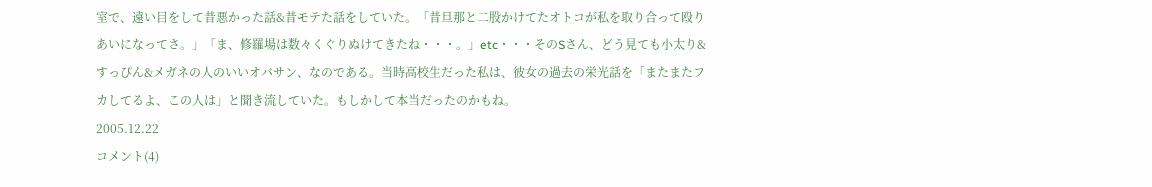室で、遠い目をして昔悪かった話&昔モテた話をしていた。「昔旦那と二股かけてたオトコが私を取り合って殴りあいになってさ。」「ま、修羅場は数々くぐりぬけてきたね・・・。」etc・・・そのSさん、どう見ても小太り&すっぴん&メガネの人のいいオバサン、なのである。当時高校生だった私は、彼女の過去の栄光話を「またまたフカしてるよ、この人は」と聞き流していた。もしかして本当だったのかもね。
2005.12.22
コメント(4)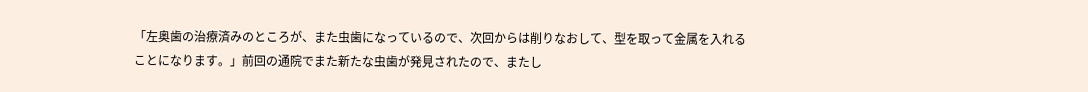「左奥歯の治療済みのところが、また虫歯になっているので、次回からは削りなおして、型を取って金属を入れることになります。」前回の通院でまた新たな虫歯が発見されたので、またし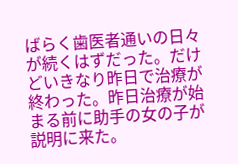ばらく歯医者通いの日々が続くはずだった。だけどいきなり昨日で治療が終わった。昨日治療が始まる前に助手の女の子が説明に来た。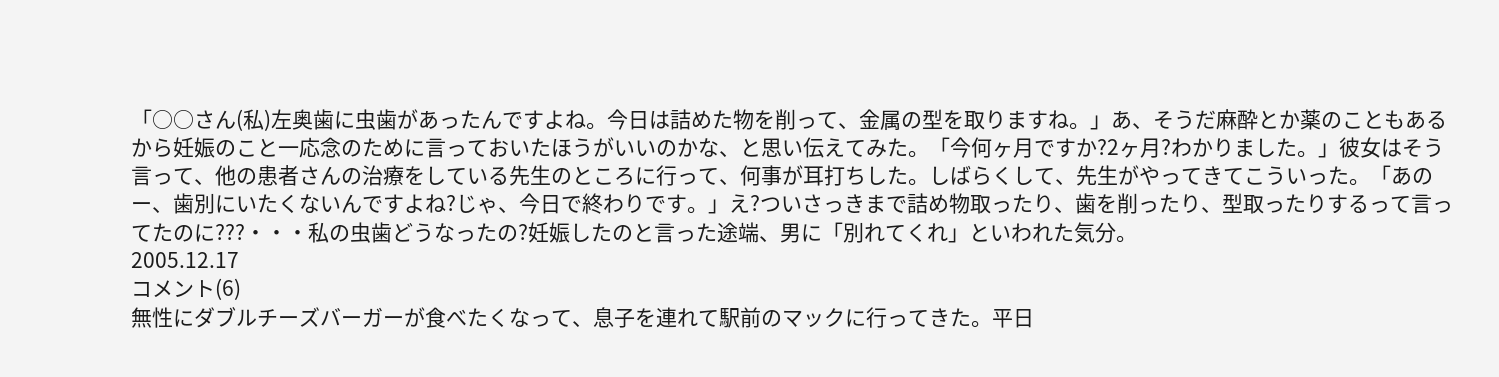「○○さん(私)左奥歯に虫歯があったんですよね。今日は詰めた物を削って、金属の型を取りますね。」あ、そうだ麻酔とか薬のこともあるから妊娠のこと一応念のために言っておいたほうがいいのかな、と思い伝えてみた。「今何ヶ月ですか?2ヶ月?わかりました。」彼女はそう言って、他の患者さんの治療をしている先生のところに行って、何事が耳打ちした。しばらくして、先生がやってきてこういった。「あのー、歯別にいたくないんですよね?じゃ、今日で終わりです。」え?ついさっきまで詰め物取ったり、歯を削ったり、型取ったりするって言ってたのに???・・・私の虫歯どうなったの?妊娠したのと言った途端、男に「別れてくれ」といわれた気分。
2005.12.17
コメント(6)
無性にダブルチーズバーガーが食べたくなって、息子を連れて駅前のマックに行ってきた。平日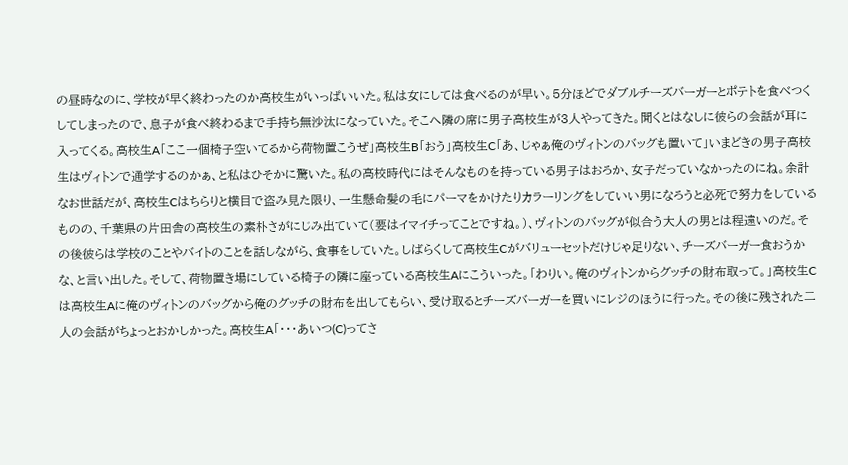の昼時なのに、学校が早く終わったのか高校生がいっぱいいた。私は女にしては食べるのが早い。5分ほどでダブルチーズバーガーとポテトを食べつくしてしまったので、息子が食べ終わるまで手持ち無沙汰になっていた。そこへ隣の席に男子高校生が3人やってきた。聞くとはなしに彼らの会話が耳に入ってくる。高校生A「ここ一個椅子空いてるから荷物置こうぜ」高校生B「おう」高校生C「あ、じゃぁ俺のヴィトンのバッグも置いて」いまどきの男子高校生はヴィトンで通学するのかぁ、と私はひそかに驚いた。私の高校時代にはそんなものを持っている男子はおろか、女子だっていなかったのにね。余計なお世話だが、高校生Cはちらりと横目で盗み見た限り、一生懸命髪の毛にパーマをかけたりカラーリングをしていい男になろうと必死で努力をしているものの、千葉県の片田舎の高校生の素朴さがにじみ出ていて(要はイマイチってことですね。)、ヴィトンのバッグが似合う大人の男とは程遠いのだ。その後彼らは学校のことやバイトのことを話しながら、食事をしていた。しばらくして高校生Cがバリューセットだけじゃ足りない、チーズバーガー食おうかな、と言い出した。そして、荷物置き場にしている椅子の隣に座っている高校生Aにこういった。「わりい。俺のヴィトンからグッチの財布取って。」高校生Cは高校生Aに俺のヴィトンのバッグから俺のグッチの財布を出してもらい、受け取るとチーズバーガーを買いにレジのほうに行った。その後に残された二人の会話がちょっとおかしかった。高校生A「・・・あいつ(C)ってさ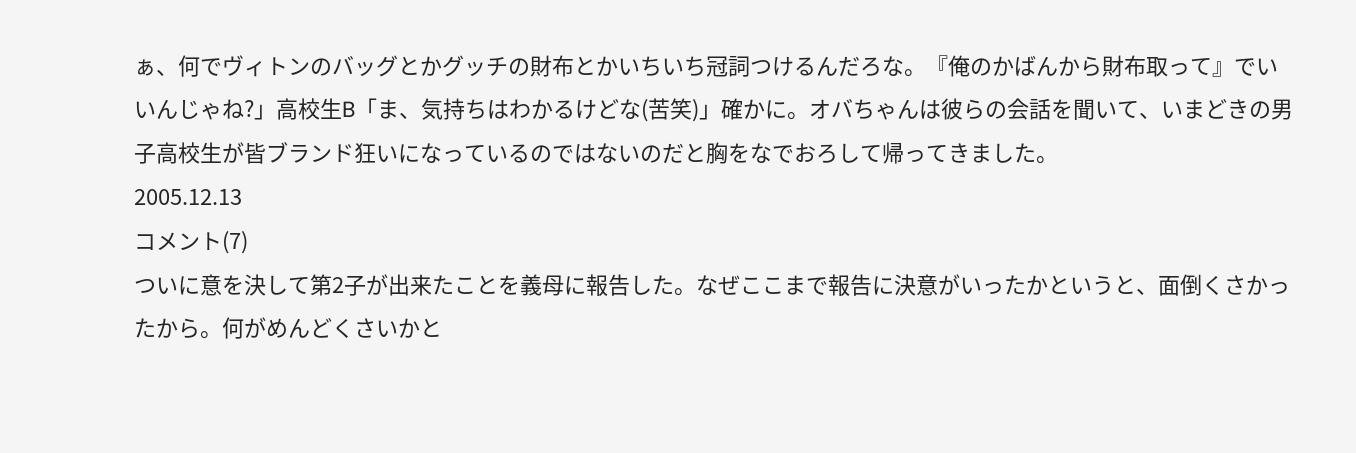ぁ、何でヴィトンのバッグとかグッチの財布とかいちいち冠詞つけるんだろな。『俺のかばんから財布取って』でいいんじゃね?」高校生B「ま、気持ちはわかるけどな(苦笑)」確かに。オバちゃんは彼らの会話を聞いて、いまどきの男子高校生が皆ブランド狂いになっているのではないのだと胸をなでおろして帰ってきました。
2005.12.13
コメント(7)
ついに意を決して第2子が出来たことを義母に報告した。なぜここまで報告に決意がいったかというと、面倒くさかったから。何がめんどくさいかと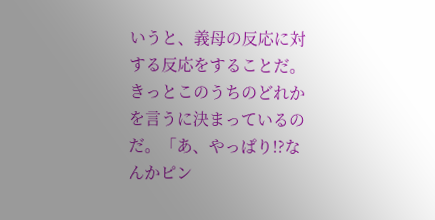いうと、義母の反応に対する反応をすることだ。きっとこのうちのどれかを言うに決まっているのだ。「あ、やっぱり!?なんかピン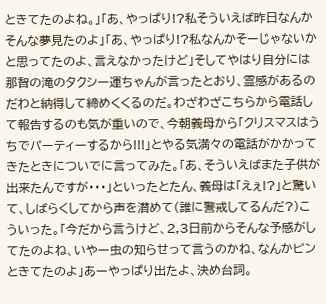ときてたのよね。」「あ、やっぱり!?私そういえば昨日なんかそんな夢見たのよ」「あ、やっぱり!?私なんかそーじゃないかと思ってたのよ、言えなかったけど」そしてやはり自分には那智の滝のタクシー運ちゃんが言ったとおり、霊感があるのだわと納得して締めくくるのだ。わざわざこちらから電話して報告するのも気が重いので、今朝義母から「クリスマスはうちでパーティーするから!!!」とやる気満々の電話がかかってきたときについでに言ってみた。「あ、そういえばまた子供が出来たんですが・・・」といったとたん、義母は「えぇ!?」と驚いて、しばらくしてから声を潜めて(誰に警戒してるんだ?)こういった。「今だから言うけど、2,3日前からそんな予感がしてたのよね、いやー虫の知らせって言うのかね、なんかピンときてたのよ」あーやっぱり出たよ、決め台詞。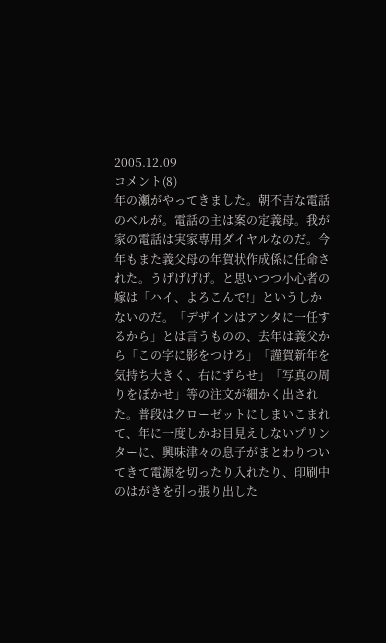2005.12.09
コメント(8)
年の瀬がやってきました。朝不吉な電話のベルが。電話の主は案の定義母。我が家の電話は実家専用ダイヤルなのだ。今年もまた義父母の年賀状作成係に任命された。うげげげげ。と思いつつ小心者の嫁は「ハイ、よろこんで!」というしかないのだ。「デザインはアンタに一任するから」とは言うものの、去年は義父から「この字に影をつけろ」「謹賀新年を気持ち大きく、右にずらせ」「写真の周りをぼかせ」等の注文が細かく出された。普段はクローゼットにしまいこまれて、年に一度しかお目見えしないプリンターに、興味津々の息子がまとわりついてきて電源を切ったり入れたり、印刷中のはがきを引っ張り出した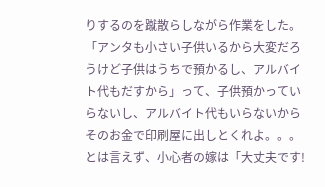りするのを蹴散らしながら作業をした。「アンタも小さい子供いるから大変だろうけど子供はうちで預かるし、アルバイト代もだすから」って、子供預かっていらないし、アルバイト代もいらないからそのお金で印刷屋に出しとくれよ。。。とは言えず、小心者の嫁は「大丈夫です!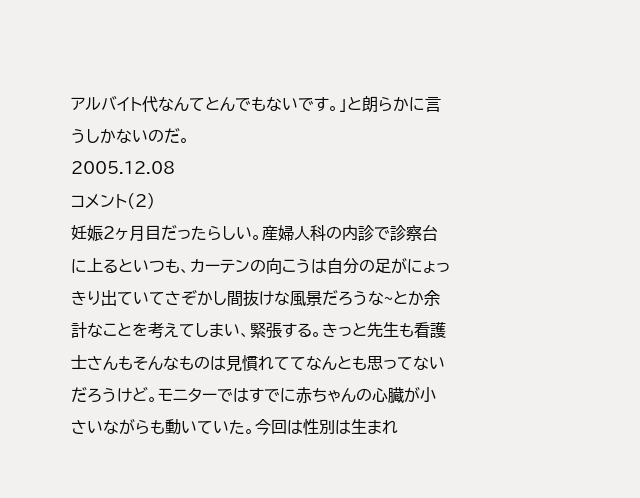アルバイト代なんてとんでもないです。」と朗らかに言うしかないのだ。
2005.12.08
コメント(2)
妊娠2ヶ月目だったらしい。産婦人科の内診で診察台に上るといつも、カーテンの向こうは自分の足がにょっきり出ていてさぞかし間抜けな風景だろうな~とか余計なことを考えてしまい、緊張する。きっと先生も看護士さんもそんなものは見慣れててなんとも思ってないだろうけど。モニターではすでに赤ちゃんの心臓が小さいながらも動いていた。今回は性別は生まれ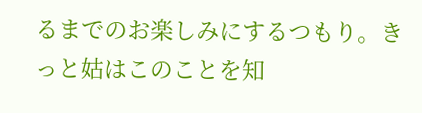るまでのお楽しみにするつもり。きっと姑はこのことを知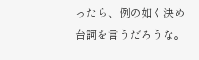ったら、例の如く決め台詞を言うだろうな。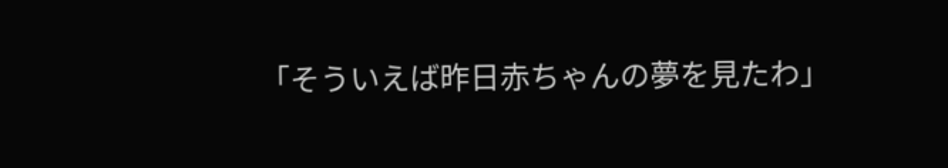「そういえば昨日赤ちゃんの夢を見たわ」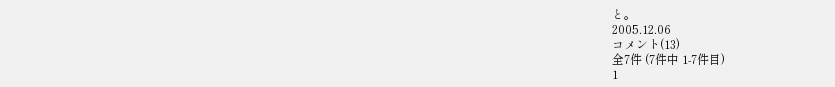と。
2005.12.06
コメント(13)
全7件 (7件中 1-7件目)
1